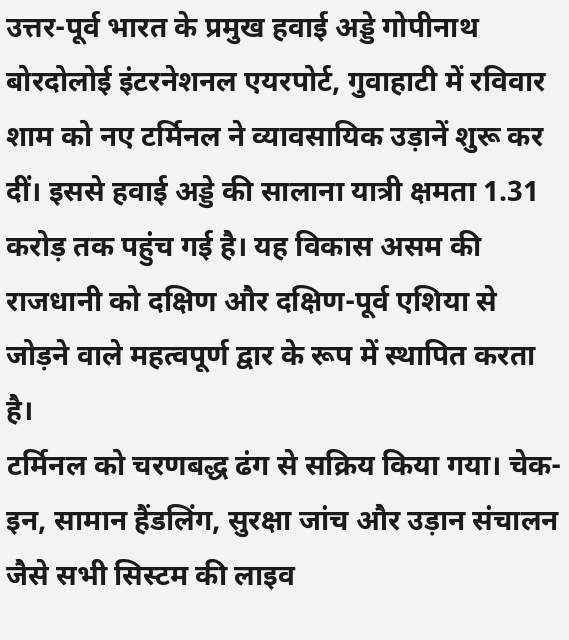उत्तर-पूर्व भारत के प्रमुख हवाई अड्डे गोपीनाथ बोरदोलोई इंटरनेशनल एयरपोर्ट, गुवाहाटी में रविवार शाम को नए टर्मिनल ने व्यावसायिक उड़ानें शुरू कर दीं। इससे हवाई अड्डे की सालाना यात्री क्षमता 1.31 करोड़ तक पहुंच गई है। यह विकास असम की राजधानी को दक्षिण और दक्षिण-पूर्व एशिया से जोड़ने वाले महत्वपूर्ण द्वार के रूप में स्थापित करता है।
टर्मिनल को चरणबद्ध ढंग से सक्रिय किया गया। चेक-इन, सामान हैंडलिंग, सुरक्षा जांच और उड़ान संचालन जैसे सभी सिस्टम की लाइव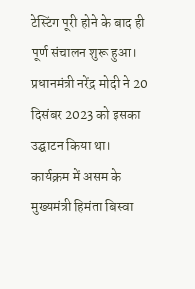टेस्टिंग पूरी होने के बाद ही पूर्ण संचालन शुरू हुआ। प्रधानमंत्री नरेंद्र मोदी ने 20 दिसंबर 2023 को इसका उद्घाटन किया था।
कार्यक्रम में असम के मुख्यमंत्री हिमंता बिस्वा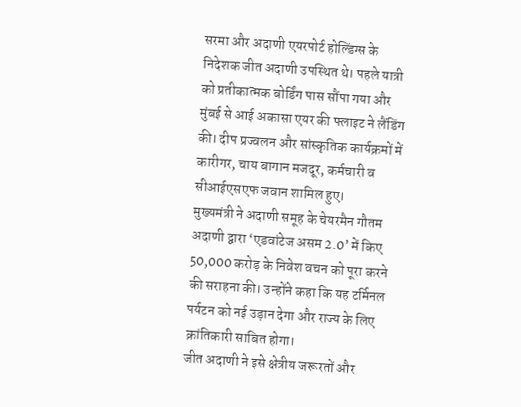सरमा और अदाणी एयरपोर्ट होल्डिंग्स के निदेशक जीत अदाणी उपस्थित थे। पहले यात्री को प्रतीकात्मक बोर्डिंग पास सौंपा गया और मुंबई से आई अकासा एयर की फ्लाइट ने लैंडिंग की। दीप प्रज्वलन और सांस्कृतिक कार्यक्रमों में कारीगर, चाय बागान मजदूर, कर्मचारी व सीआईएसएफ जवान शामिल हुए।
मुख्यमंत्री ने अदाणी समूह के चेयरमैन गौतम अदाणी द्वारा ‘एडवांटेज असम 2.0’ में किए 50,000 करोड़ के निवेश वचन को पूरा करने की सराहना की। उन्होंने कहा कि यह टर्मिनल पर्यटन को नई उड़ान देगा और राज्य के लिए क्रांतिकारी साबित होगा।
जीत अदाणी ने इसे क्षेत्रीय जरूरतों और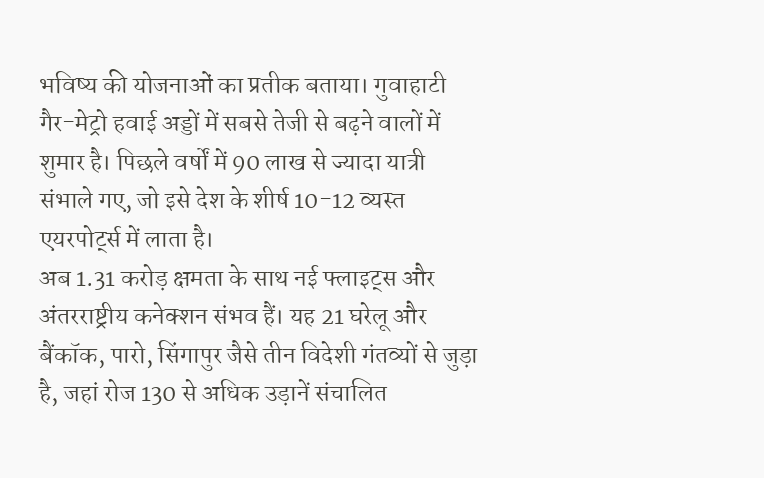भविष्य की योजनाओं का प्रतीक बताया। गुवाहाटी गैर-मेट्रो हवाई अड्डों में सबसे तेजी से बढ़ने वालों में शुमार है। पिछले वर्षों में 90 लाख से ज्यादा यात्री संभाले गए, जो इसे देश के शीर्ष 10-12 व्यस्त एयरपोर्ट्स में लाता है।
अब 1.31 करोड़ क्षमता के साथ नई फ्लाइट्स और अंतरराष्ट्रीय कनेक्शन संभव हैं। यह 21 घरेलू और बैंकॉक, पारो, सिंगापुर जैसे तीन विदेशी गंतव्यों से जुड़ा है, जहां रोज 130 से अधिक उड़ानें संचालित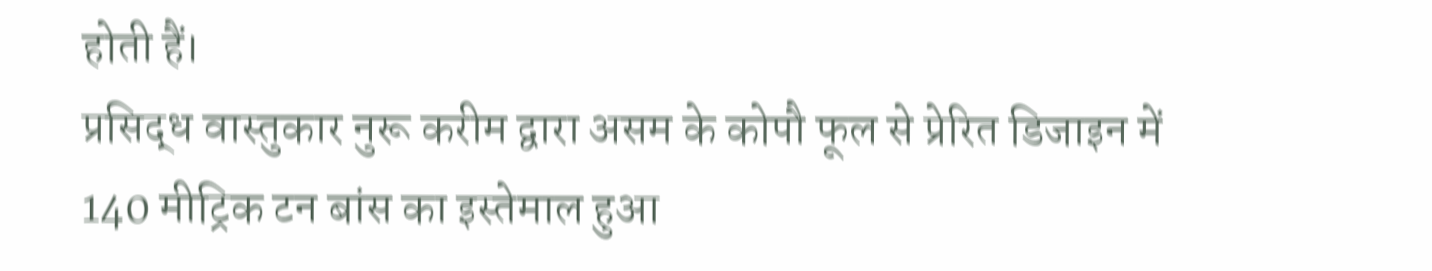होती हैं।
प्रसिद्ध वास्तुकार नुरू करीम द्वारा असम के कोपौ फूल से प्रेरित डिजाइन में 140 मीट्रिक टन बांस का इस्तेमाल हुआ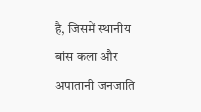है, जिसमें स्थानीय बांस कला और अपातानी जनजाति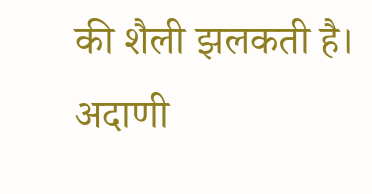की शैली झलकती है। अदाणी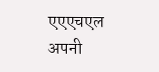एएएचएल अपनी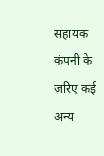सहायक कंपनी के जरिए कई अन्य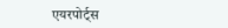एयरपोर्ट्स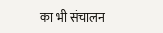का भी संचालन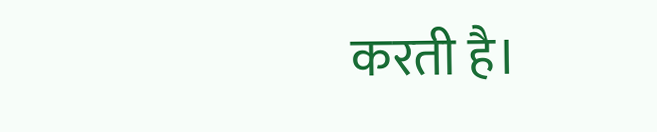करती है।